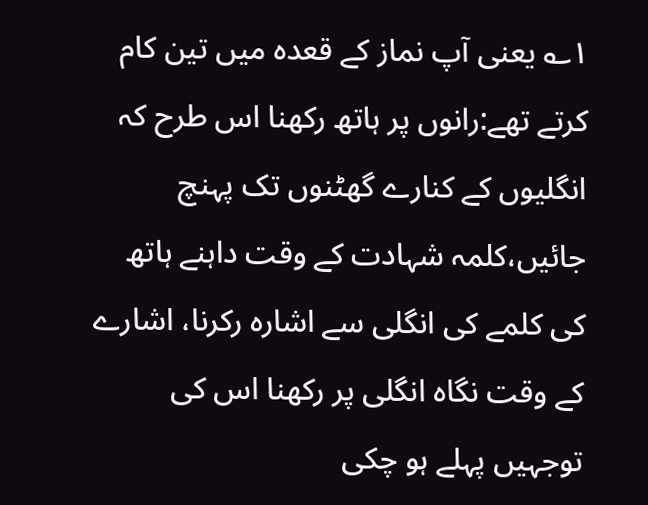۱؎ یعنی آپ نماز کے قعدہ میں تین کام کرتے تھے:رانوں پر ہاتھ رکھنا اس طرح کہ انگلیوں کے کنارے گھٹنوں تک پہنچ جائیں،کلمہ شہادت کے وقت داہنے ہاتھ کی کلمے کی انگلی سے اشارہ رکرنا، اشارے کے وقت نگاہ انگلی پر رکھنا اس کی توجہیں پہلے ہو چکی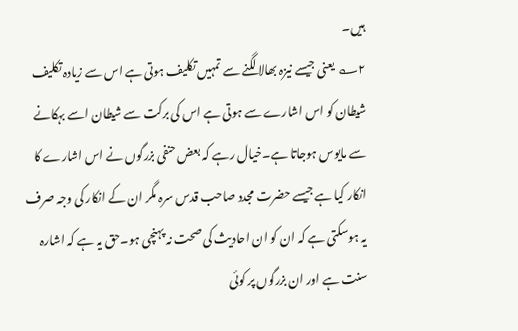ہیں۔
۲؎ یعنی جیسے نیزہ بھالا لگنے سے تمہیں تکلیف ہوتی ہے اس سے زیادہ تکلیف شیطان کو اس اشارے سے ہوتی ہے اس کی برکت سے شیطان اسے بہکانے سے مایوس ہوجاتا ہے۔خیال رہے کہ بعض حنفی بزرگوں نے اس اشارے کا انکار کیا ہے جیسے حضرت مجدد صاحب قدس سرہ مگر ان کے انکار کی وجہ صرف یہ ہوسکتی ہے کہ ان کو ان احادیث کی صحت نہ پہنچی ہو۔حق یہ ہے کہ اشارہ سنت ہے اور ان بزرگوں پر کوئی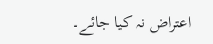اعتراض نہ کیا جائے۔